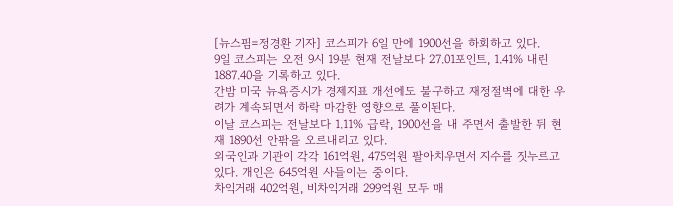[뉴스핌=정경환 기자] 코스피가 6일 만에 1900선을 하회하고 있다.
9일 코스피는 오전 9시 19분 현재 전날보다 27.01포인트, 1.41% 내린 1887.40을 기록하고 있다.
간밤 미국 뉴욕증시가 경제지표 개선에도 불구하고 재정절벽에 대한 우려가 계속되면서 하락 마감한 영향으로 풀이된다.
이날 코스피는 전날보다 1.11% 급락, 1900선을 내 주면서 출발한 뒤 현재 1890선 안팎을 오르내리고 있다.
외국인과 기관이 각각 161억원, 475억원 팔아치우면서 지수를 짓누르고 있다. 개인은 645억원 사들이는 중이다.
차익거래 402억원, 비차익거래 299억원 모두 매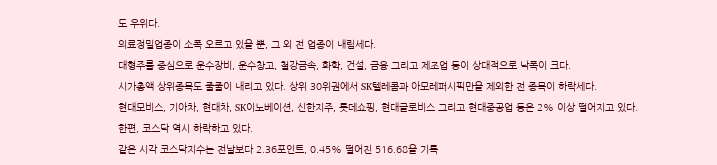도 우위다.
의료정밀업종이 소폭 오르고 있을 뿐, 그 외 전 업종이 내림세다.
대형주를 중심으로 운수장비, 운수창고, 철강금속, 화학, 건설, 금융 그리고 제조업 등이 상대적으로 낙폭이 크다.
시가총액 상위종목도 줄줄이 내리고 있다. 상위 30위권에서 SK텔레콤과 아모레퍼시픽만을 제외한 전 종목이 하락세다.
현대모비스, 기아차, 현대차, SK이노베이션, 신한지주, 롯데쇼핑, 현대글로비스 그리고 현대중공업 등은 2% 이상 떨어지고 있다.
한편, 코스닥 역시 하락하고 있다.
같은 시각 코스닥지수는 전날보다 2.36포인트, 0.45% 떨어진 516.68을 기록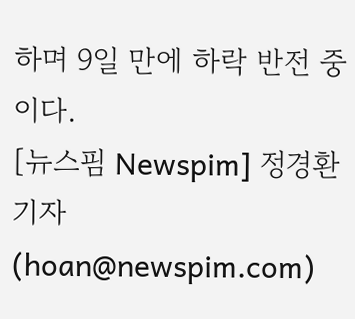하며 9일 만에 하락 반전 중이다.
[뉴스핌 Newspim] 정경환 기자 (hoan@newspim.com)